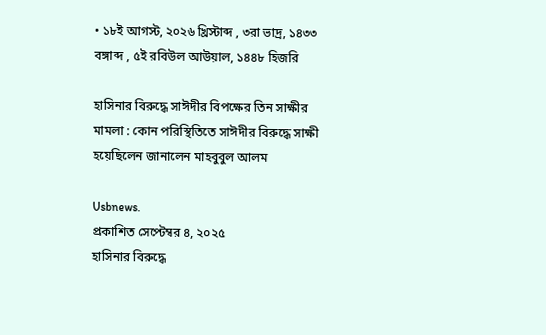• ১৮ই আগস্ট, ২০২৬ খ্রিস্টাব্দ , ৩রা ভাদ্র, ১৪৩৩ বঙ্গাব্দ , ৫ই রবিউল আউয়াল, ১৪৪৮ হিজরি

হাসিনার বিরুদ্ধে সাঈদীর বিপক্ষের তিন সাক্ষীর মামলা : কোন পরিস্থিতিতে সাঈদীর বিরুদ্ধে সাক্ষী হয়েছিলেন জানালেন মাহবুবুল আলম

Usbnews.
প্রকাশিত সেপ্টেম্বর ৪, ২০২৫
হাসিনার বিরুদ্ধে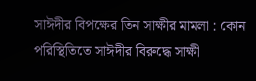সাঈদীর বিপক্ষের তিন সাক্ষীর মামলা : কোন পরিস্থিতিতে সাঈদীর বিরুদ্ধে সাক্ষী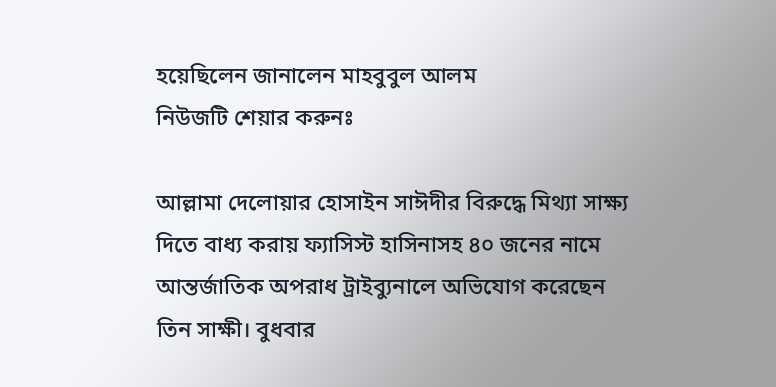হয়েছিলেন জানালেন মাহবুবুল আলম
নিউজটি শেয়ার করুনঃ

আল্লামা দেলোয়ার হোসাইন সাঈদীর বিরুদ্ধে মিথ্যা সাক্ষ্য দিতে বাধ্য করায় ফ্যাসিস্ট হাসিনাসহ ৪০ জনের নামে আন্তর্জাতিক অপরাধ ট্রাইব্যুনালে অভিযোগ করেছেন তিন সাক্ষী। বুধবার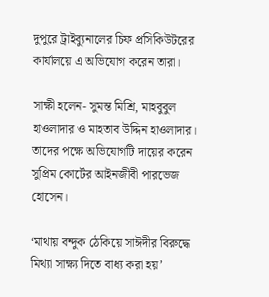দুপুরে ট্রাইব্যুনালের চিফ প্রসিকিউটরের কার্যালয়ে এ অভিযোগ করেন তারা।

সাক্ষী হলেন- সুমন্ত মিশ্রি, মাহবুবুল হাওলাদার ও মাহতাব উদ্দিন হাওলাদার। তাদের পক্ষে অভিযোগটি দায়ের করেন সুপ্রিম কোর্টের আইনজীবী পারভেজ হোসেন।

‘মাথায় বন্দুক ঠেকিয়ে সাঈদীর বিরুদ্ধে মিথ্যা সাক্ষ্য দিতে বাধ্য করা হয়’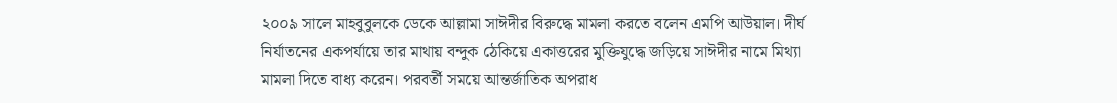২০০৯ সালে মাহবুবুলকে ডেকে আল্লামা সাঈদীর বিরুদ্ধে মামলা করতে বলেন এমপি আউয়াল। দীর্ঘ নির্যাতনের একপর্যায়ে তার মাথায় বন্দুক ঠেকিয়ে একাত্তরের মুক্তিযুদ্ধে জড়িয়ে সাঈদীর নামে মিথ্যা মামলা দিতে বাধ্য করেন। পরবর্তী সময়ে আন্তর্জাতিক অপরাধ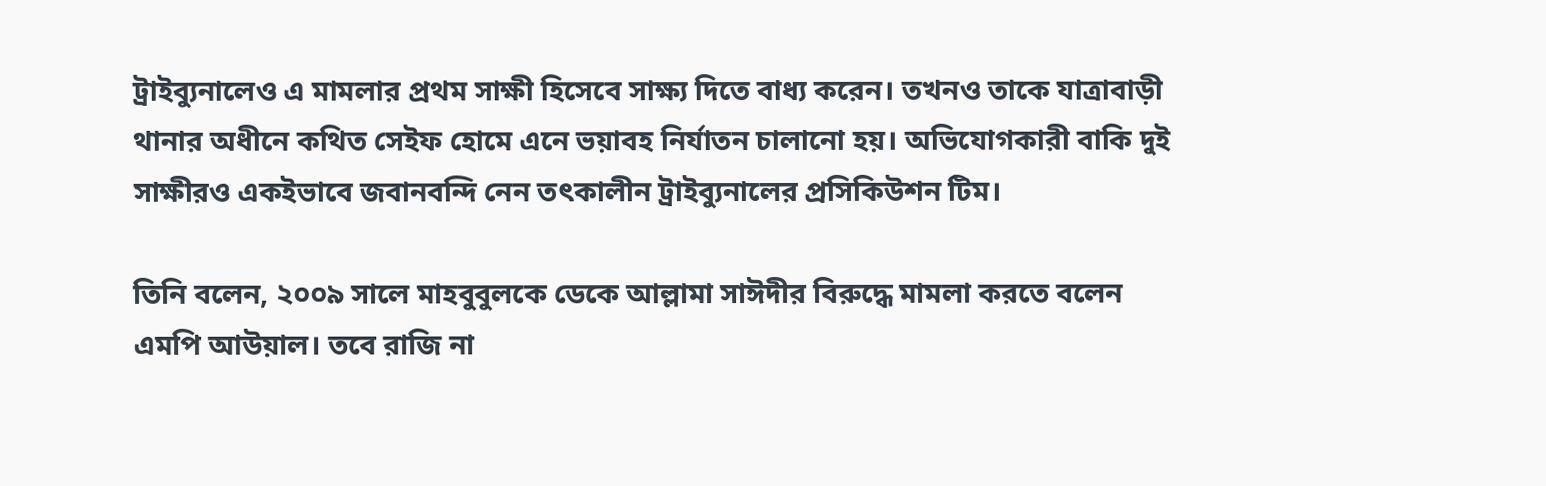ট্রাইব্যুনালেও এ মামলার প্রথম সাক্ষী হিসেবে সাক্ষ্য দিতে বাধ্য করেন। তখনও তাকে যাত্রাবাড়ী থানার অধীনে কথিত সেইফ হোমে এনে ভয়াবহ নির্যাতন চালানো হয়। অভিযোগকারী বাকি দুই সাক্ষীরও একইভাবে জবানবন্দি নেন তৎকালীন ট্রাইব্যুনালের প্রসিকিউশন টিম।

তিনি বলেন, ২০০৯ সালে মাহবুবুলকে ডেকে আল্লামা সাঈদীর বিরুদ্ধে মামলা করতে বলেন এমপি আউয়াল। তবে রাজি না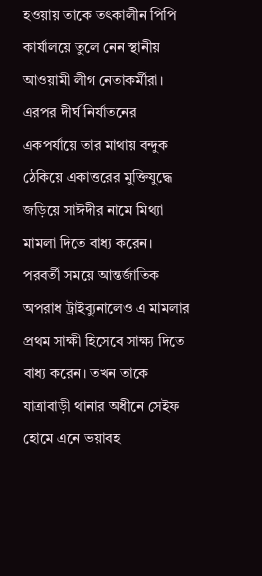হওয়ায় তাকে তৎকালীন পিপি কার্যালয়ে তুলে নেন স্থানীয় আওয়ামী লীগ নেতাকর্মীরা। এরপর দীর্ঘ নির্যাতনের একপর্যায়ে তার মাথায় বন্দুক ঠেকিয়ে একাত্তরের মুক্তিযুদ্ধে জড়িয়ে সাঈদীর নামে মিথ্যা মামলা দিতে বাধ্য করেন। পরবর্তী সময়ে আন্তর্জাতিক অপরাধ ট্রাইব্যুনালেও এ মামলার প্রথম সাক্ষী হিসেবে সাক্ষ্য দিতে বাধ্য করেন। তখন তাকে যাত্রাবাড়ী থানার অধীনে সেইফ হোমে এনে ভয়াবহ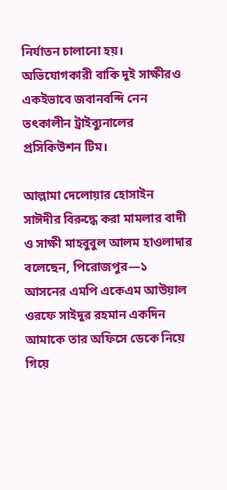নির্যাতন চালানো হয়। অভিযোগকারী বাকি দুই সাক্ষীরও একইভাবে জবানবন্দি নেন তৎকালীন ট্রাইব্যুনালের প্রসিকিউশন টিম।

আল্লামা দেলোয়ার হোসাইন সাঈদীর বিরুদ্ধে করা মামলার বাদী ও সাক্ষী মাহবুবুল আলম হাওলাদার বলেছেন, পিরোজপুর—১ আসনের এমপি একেএম আউয়াল ওরফে সাইদুর রহমান একদিন আমাকে তার অফিসে ডেকে নিয়ে গিয়ে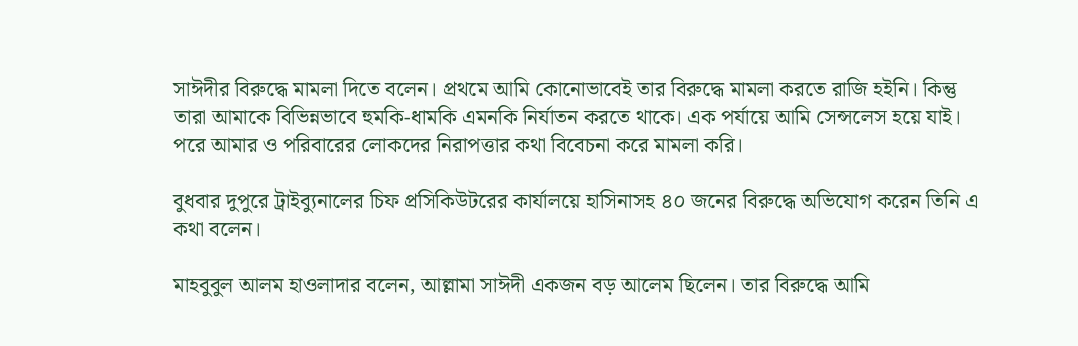সাঈদীর বিরুদ্ধে মামলা দিতে বলেন। প্রথমে আমি কোনোভাবেই তার বিরুদ্ধে মামলা করতে রাজি হইনি। কিন্তু তারা আমাকে বিভিন্নভাবে হুমকি-ধামকি এমনকি নির্যাতন করতে থাকে। এক পর্যায়ে আমি সেন্সলেস হয়ে যাই। পরে আমার ও পরিবারের লোকদের নিরাপত্তার কথা বিবেচনা করে মামলা করি।

বুধবার দুপুরে ট্রাইব্যুনালের চিফ প্রসিকিউটরের কার্যালয়ে হাসিনাসহ ৪০ জনের বিরুদ্ধে অভিযোগ করেন তিনি এ কথা বলেন।

মাহবুবুল আলম হাওলাদার বলেন, আল্লামা সাঈদী একজন বড় আলেম ছিলেন। তার বিরুদ্ধে আমি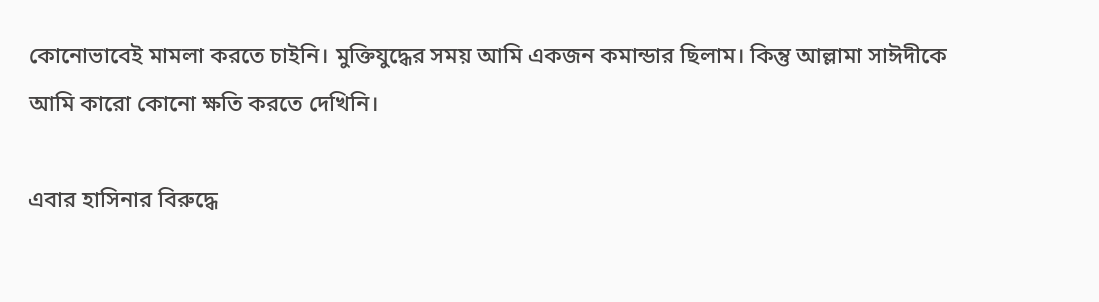কোনোভাবেই মামলা করতে চাইনি। মুক্তিযুদ্ধের সময় আমি একজন কমান্ডার ছিলাম। কিন্তু আল্লামা সাঈদীকে আমি কারো কোনো ক্ষতি করতে দেখিনি।

এবার হাসিনার বিরুদ্ধে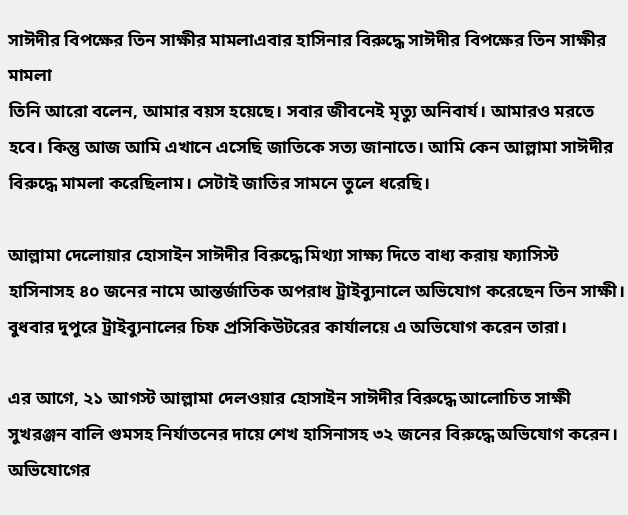সাঈদীর বিপক্ষের তিন সাক্ষীর মামলাএবার হাসিনার বিরুদ্ধে সাঈদীর বিপক্ষের তিন সাক্ষীর মামলা
তিনি আরো বলেন, আমার বয়স হয়েছে। সবার জীবনেই মৃত্যু অনিবার্য। আমারও মরতে হবে। কিন্তু আজ আমি এখানে এসেছি জাতিকে সত্য জানাতে। আমি কেন আল্লামা সাঈদীর বিরুদ্ধে মামলা করেছিলাম। সেটাই জাতির সামনে তুলে ধরেছি।

আল্লামা দেলোয়ার হোসাইন সাঈদীর বিরুদ্ধে মিথ্যা সাক্ষ্য দিতে বাধ্য করায় ফ্যাসিস্ট হাসিনাসহ ৪০ জনের নামে আন্তর্জাতিক অপরাধ ট্রাইব্যুনালে অভিযোগ করেছেন তিন সাক্ষী। বুধবার দুপুরে ট্রাইব্যুনালের চিফ প্রসিকিউটরের কার্যালয়ে এ অভিযোগ করেন তারা।

এর আগে, ২১ আগস্ট আল্লামা দেলওয়ার হোসাইন সাঈদীর বিরুদ্ধে আলোচিত সাক্ষী সুখরঞ্জন বালি গুমসহ নির্যাতনের দায়ে শেখ হাসিনাসহ ৩২ জনের বিরুদ্ধে অভিযোগ করেন। অভিযোগের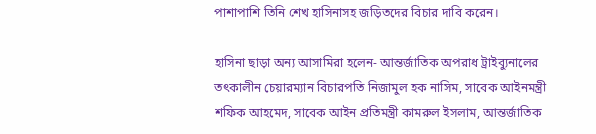পাশাপাশি তিনি শেখ হাসিনাসহ জড়িতদের বিচার দাবি করেন।

হাসিনা ছাড়া অন্য আসামিরা হলেন- আন্তর্জাতিক অপরাধ ট্রাইব্যুনালের তৎকালীন চেয়ারম্যান বিচারপতি নিজামুল হক নাসিম, সাবেক আইনমন্ত্রী শফিক আহমেদ, সাবেক আইন প্রতিমন্ত্রী কামরুল ইসলাম, আন্তর্জাতিক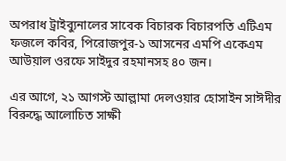অপরাধ ট্রাইব্যুনালের সাবেক বিচারক বিচারপতি এটিএম ফজলে কবির, পিরোজপুর-১ আসনের এমপি একেএম আউয়াল ওরফে সাইদুর রহমানসহ ৪০ জন।

এর আগে, ২১ আগস্ট আল্লামা দেলওয়ার হোসাইন সাঈদীর বিরুদ্ধে আলোচিত সাক্ষী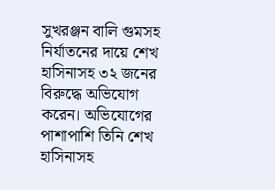সুখরঞ্জন বালি গুমসহ নির্যাতনের দায়ে শেখ হাসিনাসহ ৩২ জনের বিরুদ্ধে অভিযোগ করেন। অভিযোগের পাশাপাশি তিনি শেখ হাসিনাসহ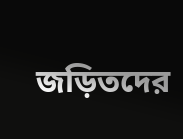জড়িতদের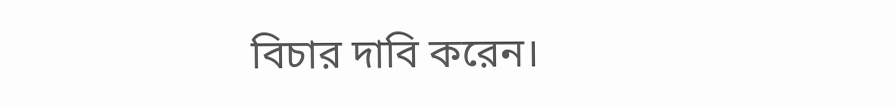বিচার দাবি করেন।